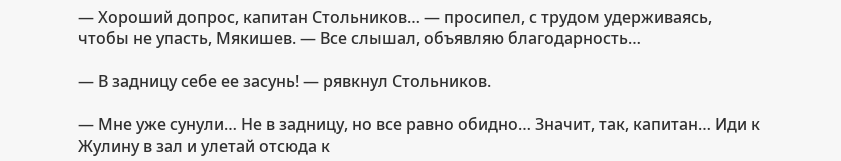— Хороший допрос, капитан Стольников… — просипел, с трудом удерживаясь, чтобы не упасть, Мякишев. — Все слышал, объявляю благодарность…

— В задницу себе ее засунь! — рявкнул Стольников.

— Мне уже сунули… Не в задницу, но все равно обидно… Значит, так, капитан… Иди к Жулину в зал и улетай отсюда к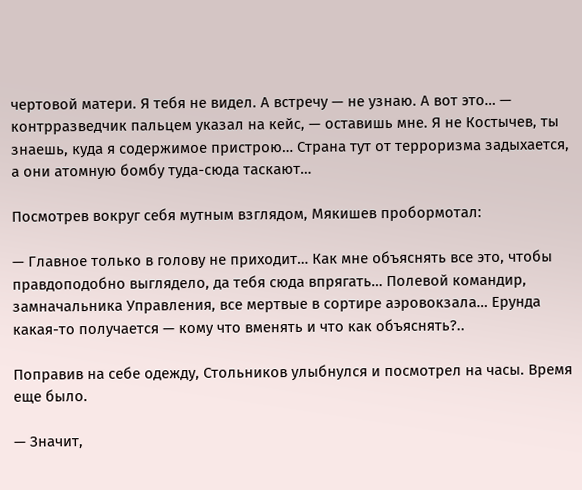чертовой матери. Я тебя не видел. А встречу — не узнаю. А вот это… — контрразведчик пальцем указал на кейс, — оставишь мне. Я не Костычев, ты знаешь, куда я содержимое пристрою… Страна тут от терроризма задыхается, а они атомную бомбу туда-сюда таскают…

Посмотрев вокруг себя мутным взглядом, Мякишев пробормотал:

— Главное только в голову не приходит… Как мне объяснять все это, чтобы правдоподобно выглядело, да тебя сюда впрягать… Полевой командир, замначальника Управления, все мертвые в сортире аэровокзала… Ерунда какая-то получается — кому что вменять и что как объяснять?..

Поправив на себе одежду, Стольников улыбнулся и посмотрел на часы. Время еще было.

— Значит,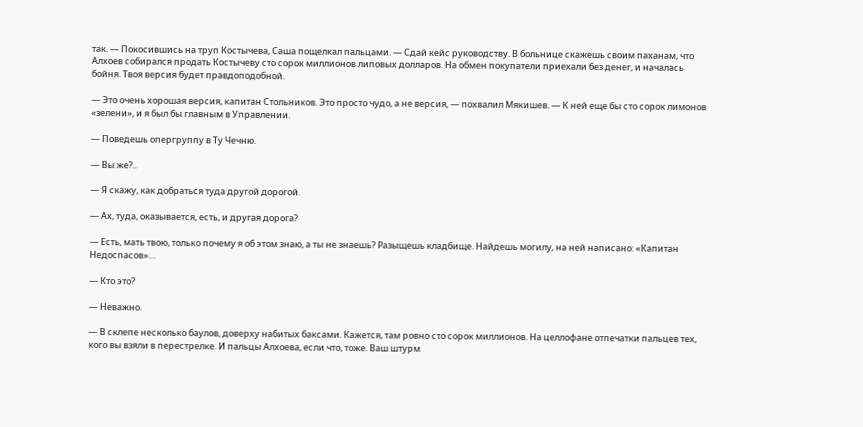так. — Покосившись на труп Костычева, Саша пощелкал пальцами. — Сдай кейс руководству. В больнице скажешь своим паханам, что Алхоев собирался продать Костычеву сто сорок миллионов липовых долларов. На обмен покупатели приехали без денег, и началась бойня. Твоя версия будет правдоподобной.

— Это очень хорошая версия, капитан Стольников. Это просто чудо, а не версия, — похвалил Мякишев. — К ней еще бы сто сорок лимонов «зелени», и я был бы главным в Управлении.

— Поведешь опергруппу в Ту Чечню.

— Вы же?..

— Я скажу, как добраться туда другой дорогой.

— Ах, туда, оказывается, есть, и другая дорога?

— Есть, мать твою, только почему я об этом знаю, а ты не знаешь? Разыщешь кладбище. Найдешь могилу, на ней написано: «Капитан Недоспасов»…

— Кто это?

— Неважно.

— В склепе несколько баулов, доверху набитых баксами. Кажется, там ровно сто сорок миллионов. На целлофане отпечатки пальцев тех, кого вы взяли в перестрелке. И пальцы Алхоева, если что, тоже. Ваш штурм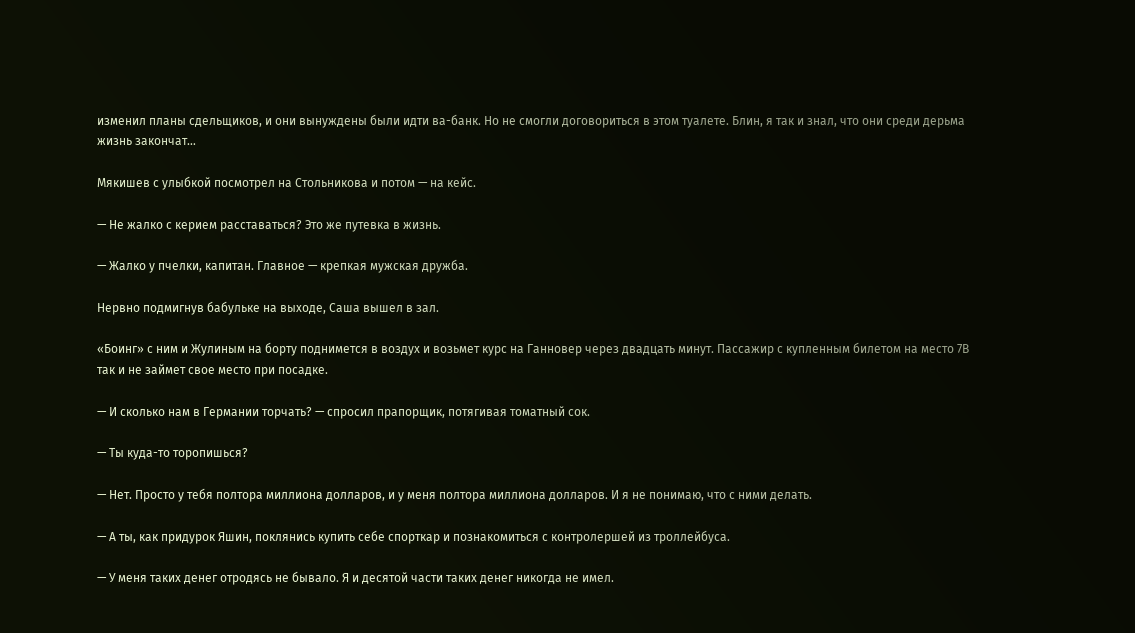изменил планы сдельщиков, и они вынуждены были идти ва-банк. Но не смогли договориться в этом туалете. Блин, я так и знал, что они среди дерьма жизнь закончат…

Мякишев с улыбкой посмотрел на Стольникова и потом — на кейс.

— Не жалко с керием расставаться? Это же путевка в жизнь.

— Жалко у пчелки, капитан. Главное — крепкая мужская дружба.

Нервно подмигнув бабульке на выходе, Саша вышел в зал.

«Боинг» с ним и Жулиным на борту поднимется в воздух и возьмет курс на Ганновер через двадцать минут. Пассажир с купленным билетом на место 7В так и не займет свое место при посадке.

— И сколько нам в Германии торчать? — спросил прапорщик, потягивая томатный сок.

— Ты куда-то торопишься?

— Нет. Просто у тебя полтора миллиона долларов, и у меня полтора миллиона долларов. И я не понимаю, что с ними делать.

— А ты, как придурок Яшин, поклянись купить себе спорткар и познакомиться с контролершей из троллейбуса.

— У меня таких денег отродясь не бывало. Я и десятой части таких денег никогда не имел.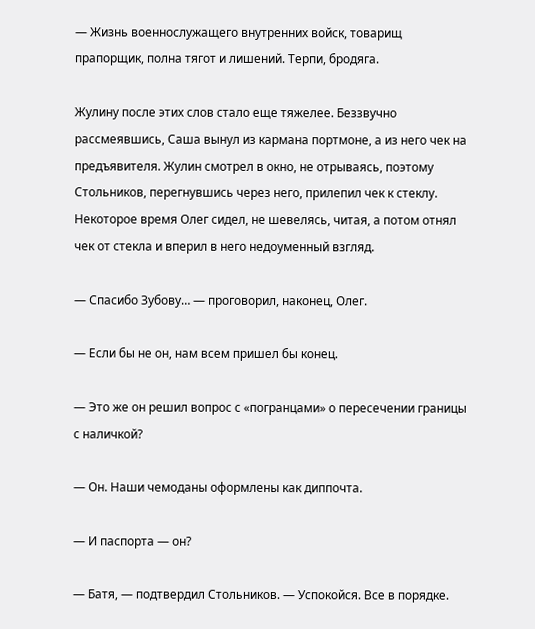— Жизнь военнослужащего внутренних войск, товарищ прапорщик, полна тягот и лишений. Терпи, бродяга.

Жулину после этих слов стало еще тяжелее. Беззвучно рассмеявшись, Саша вынул из кармана портмоне, а из него чек на предъявителя. Жулин смотрел в окно, не отрываясь, поэтому Стольников, перегнувшись через него, прилепил чек к стеклу. Некоторое время Олег сидел, не шевелясь, читая, а потом отнял чек от стекла и вперил в него недоуменный взгляд.

— Спасибо Зубову… — проговорил, наконец, Олег.

— Если бы не он, нам всем пришел бы конец.

— Это же он решил вопрос с «погранцами» о пересечении границы с наличкой?

— Он. Наши чемоданы оформлены как диппочта.

— И паспорта — он?

— Батя, — подтвердил Стольников. — Успокойся. Все в порядке.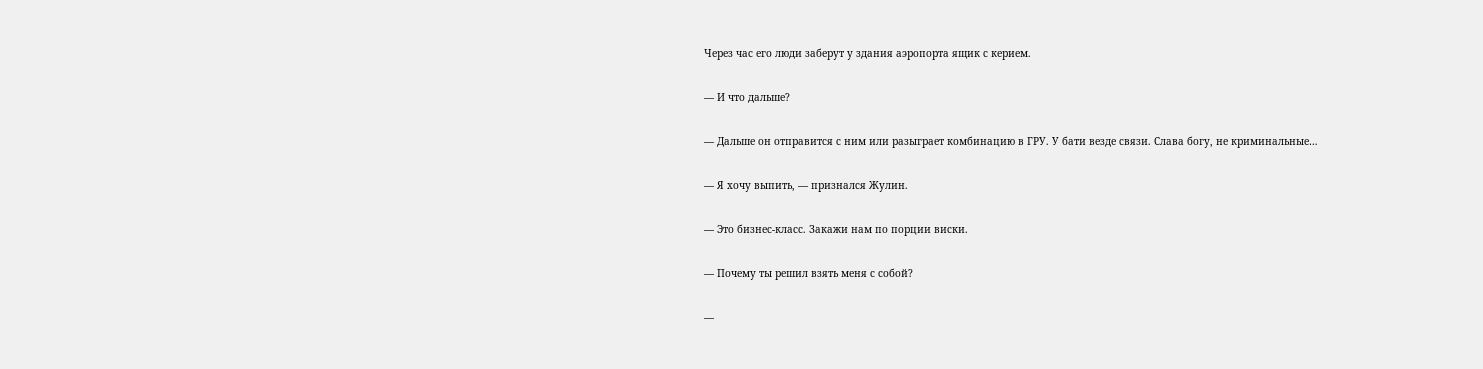Через час его люди заберут у здания аэропорта ящик с керием.

— И что дальше?

— Дальше он отправится с ним или разыграет комбинацию в ГРУ. У бати везде связи. Слава богу, не криминальные…

— Я хочу выпить, — признался Жулин.

— Это бизнес-класс. Закажи нам по порции виски.

— Почему ты решил взять меня с собой?

—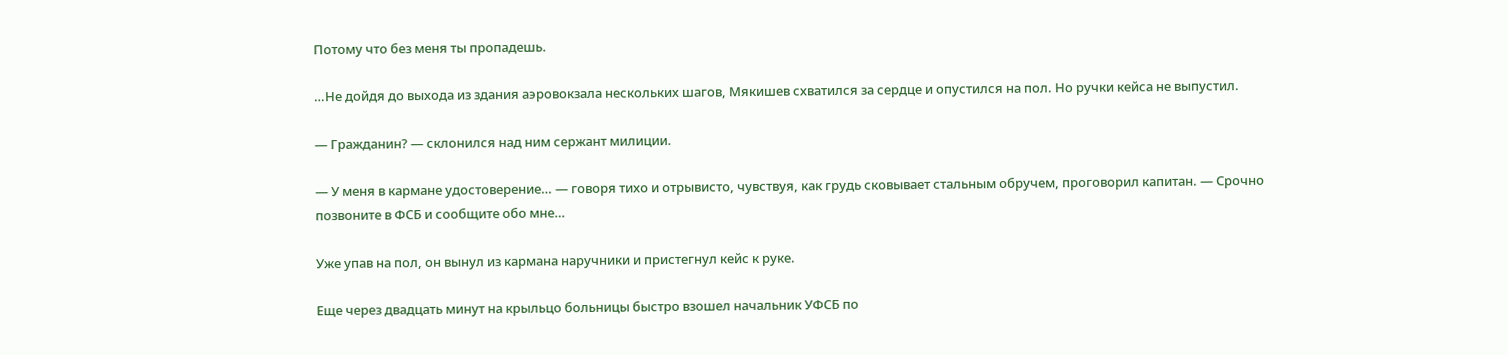Потому что без меня ты пропадешь.

…Не дойдя до выхода из здания аэровокзала нескольких шагов, Мякишев схватился за сердце и опустился на пол. Но ручки кейса не выпустил.

— Гражданин? — склонился над ним сержант милиции.

— У меня в кармане удостоверение… — говоря тихо и отрывисто, чувствуя, как грудь сковывает стальным обручем, проговорил капитан. — Срочно позвоните в ФСБ и сообщите обо мне…

Уже упав на пол, он вынул из кармана наручники и пристегнул кейс к руке.

Еще через двадцать минут на крыльцо больницы быстро взошел начальник УФСБ по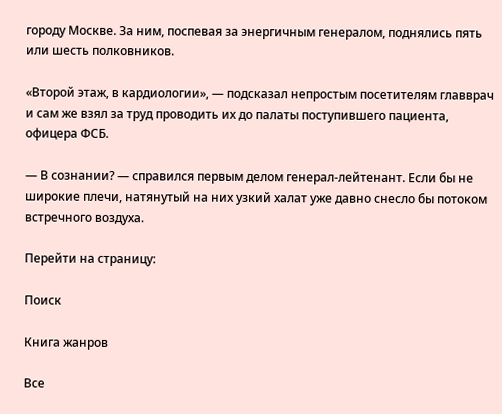городу Москве. За ним, поспевая за энергичным генералом, поднялись пять или шесть полковников.

«Второй этаж, в кардиологии», — подсказал непростым посетителям главврач и сам же взял за труд проводить их до палаты поступившего пациента, офицера ФСБ.

— В сознании? — справился первым делом генерал-лейтенант. Если бы не широкие плечи, натянутый на них узкий халат уже давно снесло бы потоком встречного воздуха.

Перейти на страницу:

Поиск

Книга жанров

Все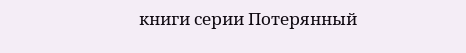книги серии Потерянный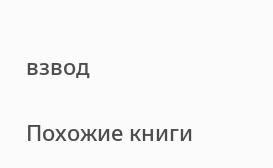взвод

Похожие книги